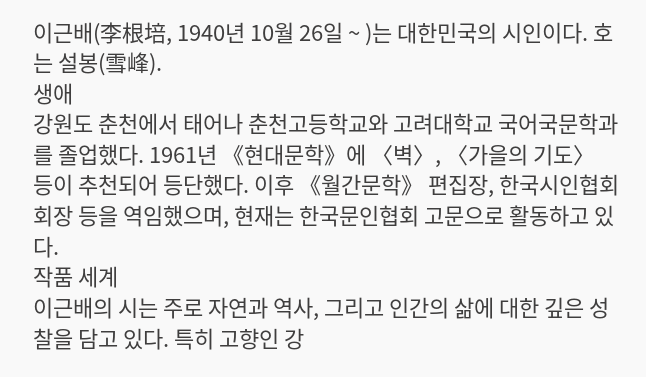이근배(李根培, 1940년 10월 26일 ~ )는 대한민국의 시인이다. 호는 설봉(雪峰).
생애
강원도 춘천에서 태어나 춘천고등학교와 고려대학교 국어국문학과를 졸업했다. 1961년 《현대문학》에 〈벽〉, 〈가을의 기도〉 등이 추천되어 등단했다. 이후 《월간문학》 편집장, 한국시인협회 회장 등을 역임했으며, 현재는 한국문인협회 고문으로 활동하고 있다.
작품 세계
이근배의 시는 주로 자연과 역사, 그리고 인간의 삶에 대한 깊은 성찰을 담고 있다. 특히 고향인 강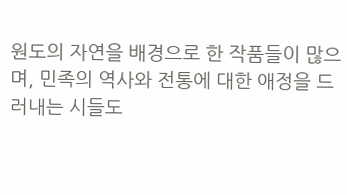원도의 자연을 배경으로 한 작품들이 많으며, 민족의 역사와 전통에 대한 애정을 드러내는 시들도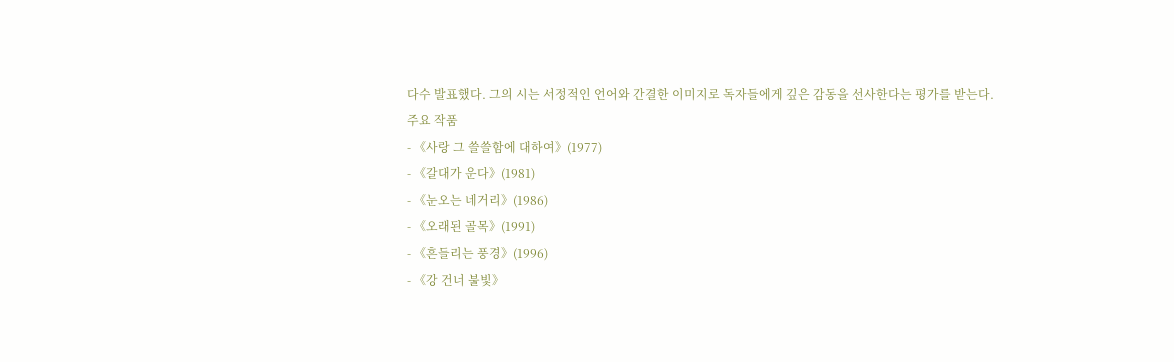다수 발표했다. 그의 시는 서정적인 언어와 간결한 이미지로 독자들에게 깊은 감동을 선사한다는 평가를 받는다.
주요 작품
- 《사랑 그 쓸쓸함에 대하여》(1977)
- 《갈대가 운다》(1981)
- 《눈오는 네거리》(1986)
- 《오래된 골목》(1991)
- 《흔들리는 풍경》(1996)
- 《강 건너 불빛》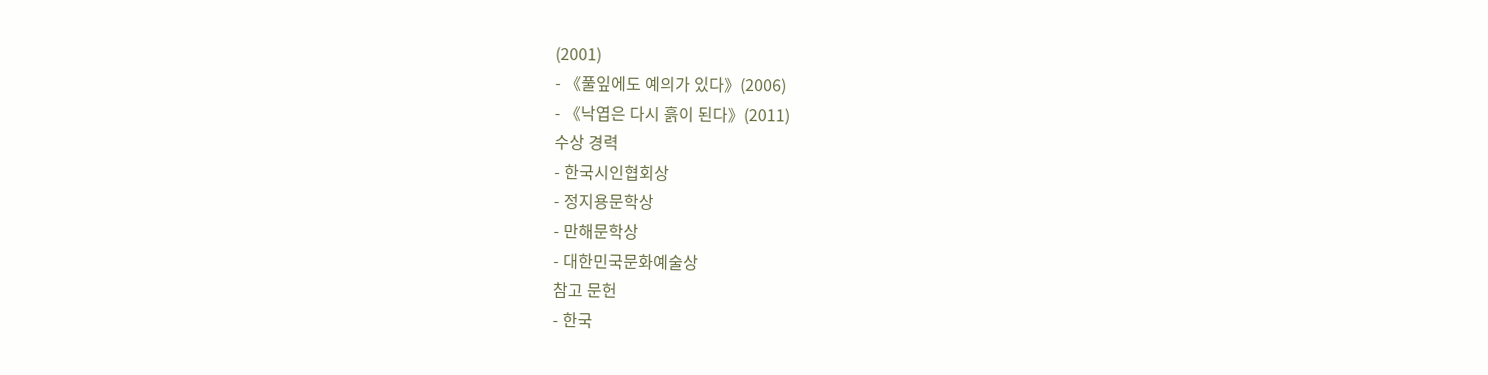(2001)
- 《풀잎에도 예의가 있다》(2006)
- 《낙엽은 다시 흙이 된다》(2011)
수상 경력
- 한국시인협회상
- 정지용문학상
- 만해문학상
- 대한민국문화예술상
참고 문헌
- 한국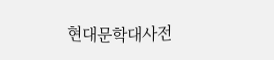현대문학대사전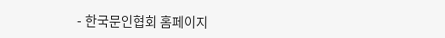- 한국문인협회 홈페이지